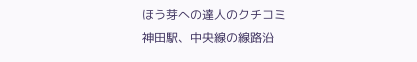ほう芽への達人のクチコミ
神田駅、中央線の線路沿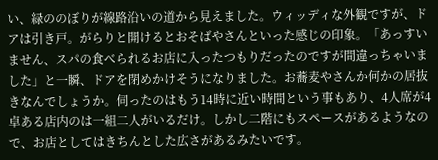い、緑ののぼりが線路沿いの道から見えました。ウィッディな外観ですが、ドアは引き戸。がらりと開けるとおそばやさんといった感じの印象。「あっすいません、スパの食べられるお店に入ったつもりだったのですが間違っちゃいました」と一瞬、ドアを閉めかけそうになりました。お蕎麦やさんか何かの居抜きなんでしょうか。伺ったのはもう14時に近い時間という事もあり、4人席が4卓ある店内のは一組二人がいるだけ。しかし二階にもスペースがあるようなので、お店としてはきちんとした広さがあるみたいです。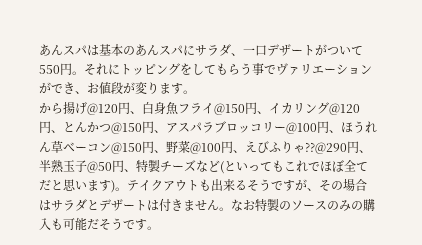あんスパは基本のあんスパにサラダ、一口デザートがついて550円。それにトッピングをしてもらう事でヴァリエーションができ、お値段が変ります。
から揚げ@120円、白身魚フライ@150円、イカリング@120円、とんかつ@150円、アスパラブロッコリー@100円、ほうれん草ベーコン@150円、野菜@100円、えびふりゃ??@290円、半熟玉子@50円、特製チーズなど(といってもこれでほぼ全てだと思います)。テイクアウトも出来るそうですが、その場合はサラダとデザートは付きません。なお特製のソースのみの購入も可能だそうです。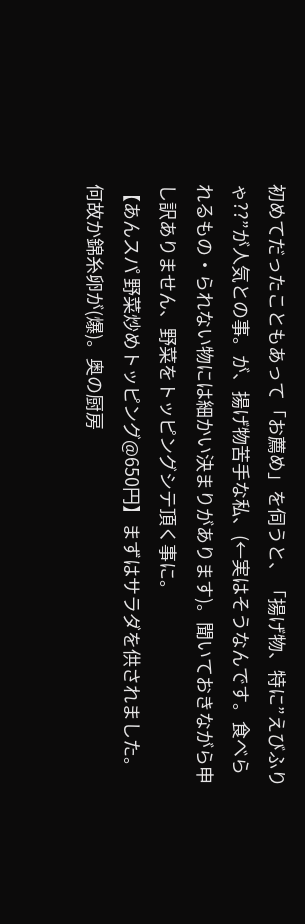初めてだったこともあって「お薦め」を伺うと、「揚げ物、特に”えびふりゃ??”が人気との事。が、揚げ物苦手な私、(←実はそうなんです。食べられるもの・られない物には細かい決まりがあります)。聞いておきながら申し訳ありません、野菜をトッピングシテ頂く事に。
【あんスパ 野菜炒めトッピング@650円】まずはサラダを供されました。
何故か錦糸卵が(爆)。奥の厨房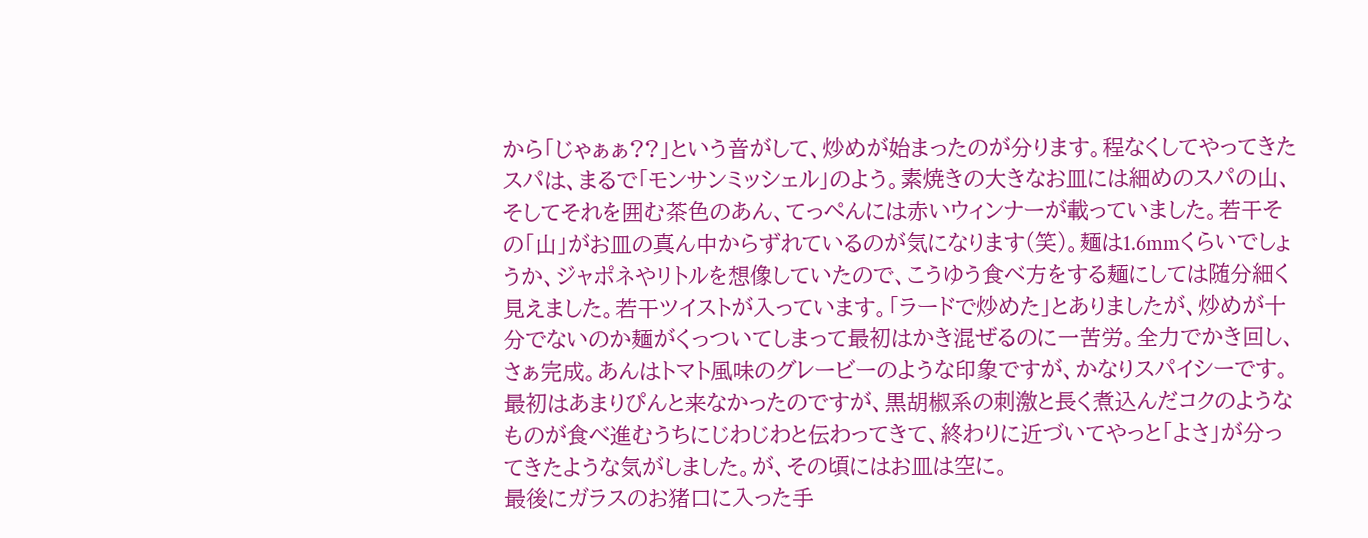から「じゃぁぁ??」という音がして、炒めが始まったのが分ります。程なくしてやってきたスパは、まるで「モンサンミッシェル」のよう。素焼きの大きなお皿には細めのスパの山、そしてそれを囲む茶色のあん、てっぺんには赤いウィンナーが載っていました。若干その「山」がお皿の真ん中からずれているのが気になります(笑)。麺は1.6mmくらいでしょうか、ジャポネやリトルを想像していたので、こうゆう食べ方をする麺にしては随分細く見えました。若干ツイストが入っています。「ラードで炒めた」とありましたが、炒めが十分でないのか麺がくっついてしまって最初はかき混ぜるのに一苦労。全力でかき回し、さぁ完成。あんはトマト風味のグレービーのような印象ですが、かなりスパイシーです。最初はあまりぴんと来なかったのですが、黒胡椒系の刺激と長く煮込んだコクのようなものが食べ進むうちにじわじわと伝わってきて、終わりに近づいてやっと「よさ」が分ってきたような気がしました。が、その頃にはお皿は空に。
最後にガラスのお猪口に入った手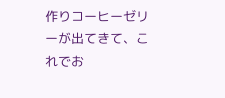作りコーヒーゼリーが出てきて、これでお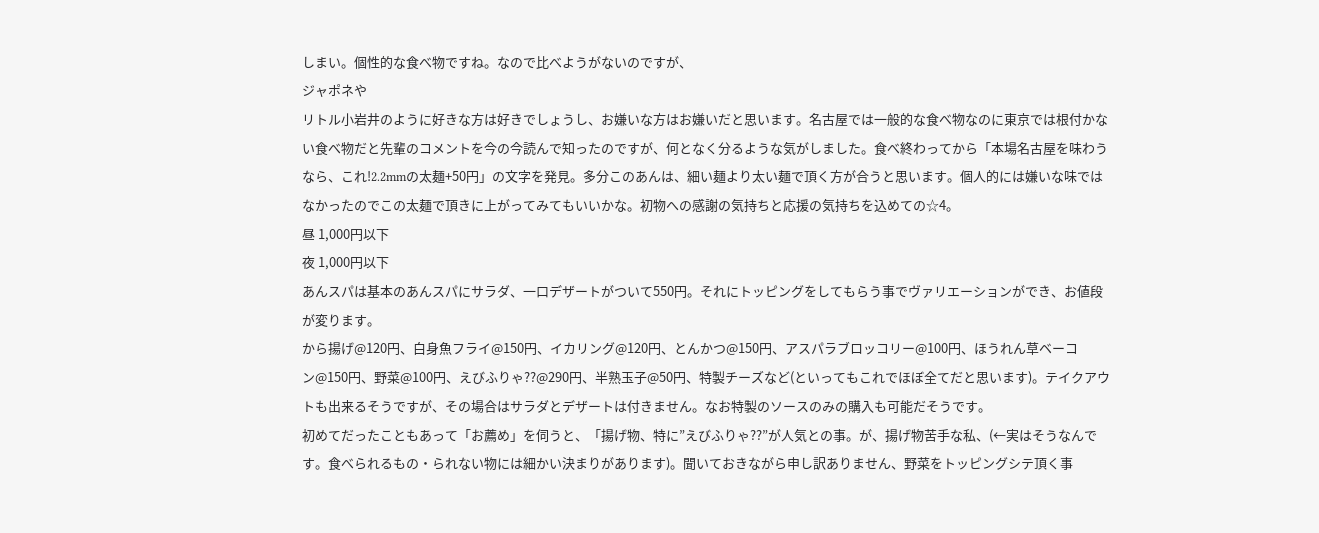しまい。個性的な食べ物ですね。なので比べようがないのですが、
ジャポネや
リトル小岩井のように好きな方は好きでしょうし、お嫌いな方はお嫌いだと思います。名古屋では一般的な食べ物なのに東京では根付かない食べ物だと先輩のコメントを今の今読んで知ったのですが、何となく分るような気がしました。食べ終わってから「本場名古屋を味わうなら、これ!2.2mmの太麺+50円」の文字を発見。多分このあんは、細い麺より太い麺で頂く方が合うと思います。個人的には嫌いな味ではなかったのでこの太麺で頂きに上がってみてもいいかな。初物への感謝の気持ちと応援の気持ちを込めての☆4。
昼 1,000円以下
夜 1,000円以下
あんスパは基本のあんスパにサラダ、一口デザートがついて550円。それにトッピングをしてもらう事でヴァリエーションができ、お値段が変ります。
から揚げ@120円、白身魚フライ@150円、イカリング@120円、とんかつ@150円、アスパラブロッコリー@100円、ほうれん草ベーコン@150円、野菜@100円、えびふりゃ??@290円、半熟玉子@50円、特製チーズなど(といってもこれでほぼ全てだと思います)。テイクアウトも出来るそうですが、その場合はサラダとデザートは付きません。なお特製のソースのみの購入も可能だそうです。
初めてだったこともあって「お薦め」を伺うと、「揚げ物、特に”えびふりゃ??”が人気との事。が、揚げ物苦手な私、(←実はそうなんです。食べられるもの・られない物には細かい決まりがあります)。聞いておきながら申し訳ありません、野菜をトッピングシテ頂く事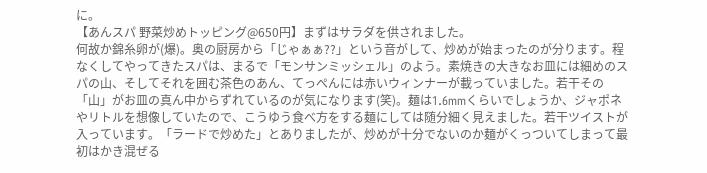に。
【あんスパ 野菜炒めトッピング@650円】まずはサラダを供されました。
何故か錦糸卵が(爆)。奥の厨房から「じゃぁぁ??」という音がして、炒めが始まったのが分ります。程なくしてやってきたスパは、まるで「モンサンミッシェル」のよう。素焼きの大きなお皿には細めのスパの山、そしてそれを囲む茶色のあん、てっぺんには赤いウィンナーが載っていました。若干その「山」がお皿の真ん中からずれているのが気になります(笑)。麺は1.6mmくらいでしょうか、ジャポネやリトルを想像していたので、こうゆう食べ方をする麺にしては随分細く見えました。若干ツイストが入っています。「ラードで炒めた」とありましたが、炒めが十分でないのか麺がくっついてしまって最初はかき混ぜる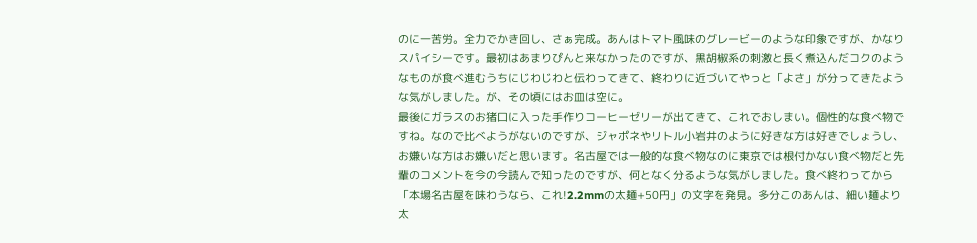のに一苦労。全力でかき回し、さぁ完成。あんはトマト風味のグレービーのような印象ですが、かなりスパイシーです。最初はあまりぴんと来なかったのですが、黒胡椒系の刺激と長く煮込んだコクのようなものが食べ進むうちにじわじわと伝わってきて、終わりに近づいてやっと「よさ」が分ってきたような気がしました。が、その頃にはお皿は空に。
最後にガラスのお猪口に入った手作りコーヒーゼリーが出てきて、これでおしまい。個性的な食べ物ですね。なので比べようがないのですが、ジャポネやリトル小岩井のように好きな方は好きでしょうし、お嫌いな方はお嫌いだと思います。名古屋では一般的な食べ物なのに東京では根付かない食べ物だと先輩のコメントを今の今読んで知ったのですが、何となく分るような気がしました。食べ終わってから「本場名古屋を味わうなら、これ!2.2mmの太麺+50円」の文字を発見。多分このあんは、細い麺より太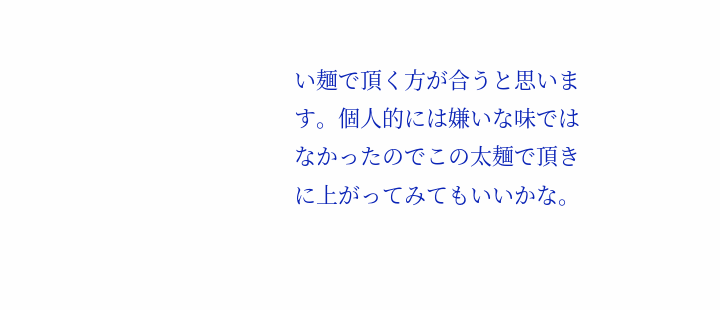い麺で頂く方が合うと思います。個人的には嫌いな味ではなかったのでこの太麺で頂きに上がってみてもいいかな。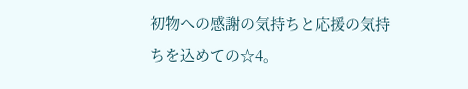初物への感謝の気持ちと応援の気持ちを込めての☆4。